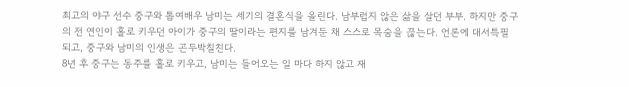최고의 야구 선수 중구와 톱여배우 남미는 세기의 결혼식을 올린다. 남부럽지 않은 삶을 살던 부부. 하지만 중구의 전 연인이 홀로 키우던 아이가 중구의 딸이라는 편지를 남겨둔 채 스스로 목숨을 끊는다. 언론에 대서특필 되고, 중구와 남미의 인생은 곤두박칠친다.
8년 후 중구는 동주를 홀로 키우고, 남미는 들어오는 일 마다 하지 않고 재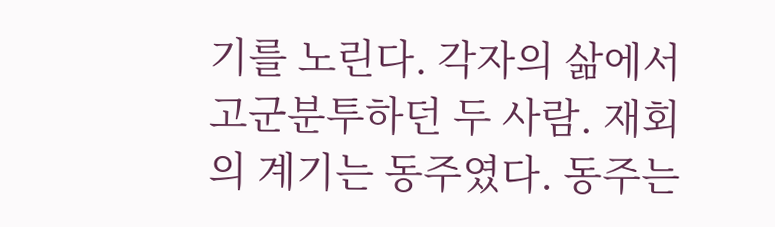기를 노린다. 각자의 삶에서 고군분투하던 두 사람. 재회의 계기는 동주였다. 동주는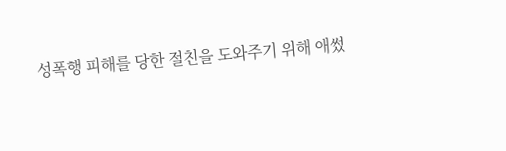성폭행 피해를 당한 절친을 도와주기 위해 애썼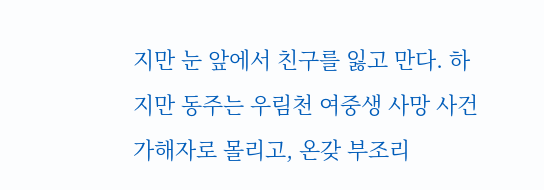지만 눈 앞에서 친구를 잃고 만다. 하지만 동주는 우림천 여중생 사망 사건 가해자로 몰리고, 온갖 부조리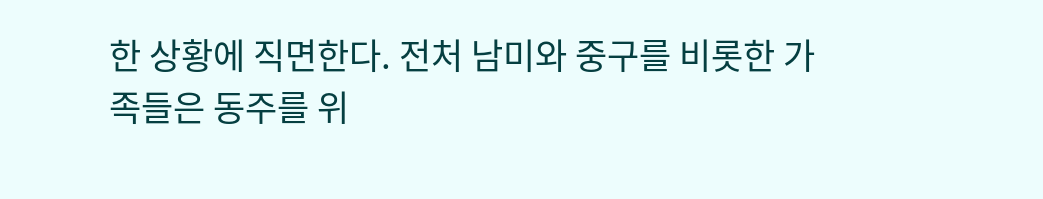한 상황에 직면한다. 전처 남미와 중구를 비롯한 가족들은 동주를 위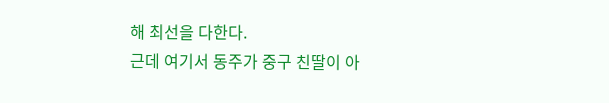해 최선을 다한다.
근데 여기서 동주가 중구 친딸이 아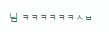님 ㅋㅋㅋㅋㅋㅋㅅㅂ